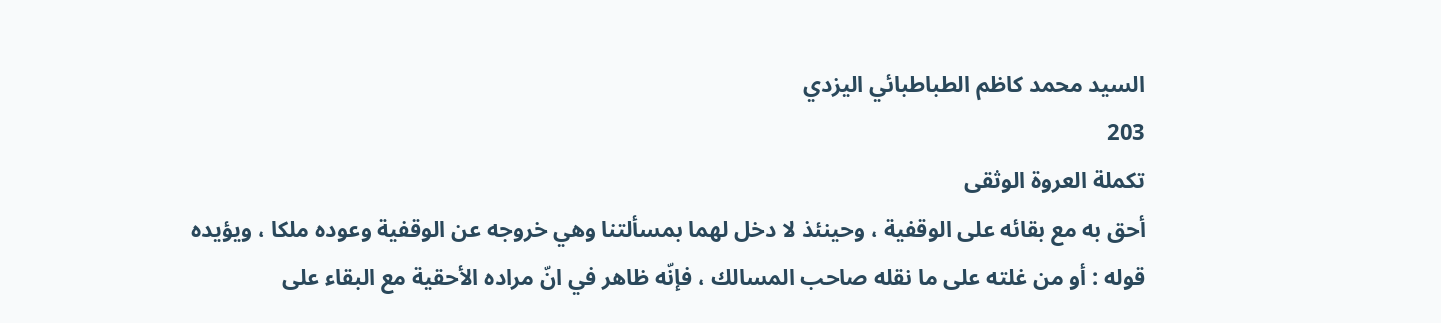السيد محمد كاظم الطباطبائي اليزدي
203
تكملة العروة الوثقى
أحق به مع بقائه على الوقفية ، وحينئذ لا دخل لهما بمسألتنا وهي خروجه عن الوقفية وعوده ملكا ، ويؤيده قوله : أو من غلته على ما نقله صاحب المسالك ، فإنّه ظاهر في انّ مراده الأحقية مع البقاء على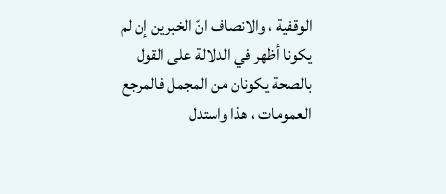الوقفية ، والانصاف انّ الخبرين إن لم يكونا أظهر في الدلالة على القول بالصحة يكونان من المجمل فالمرجع العمومات ، هذا واستدل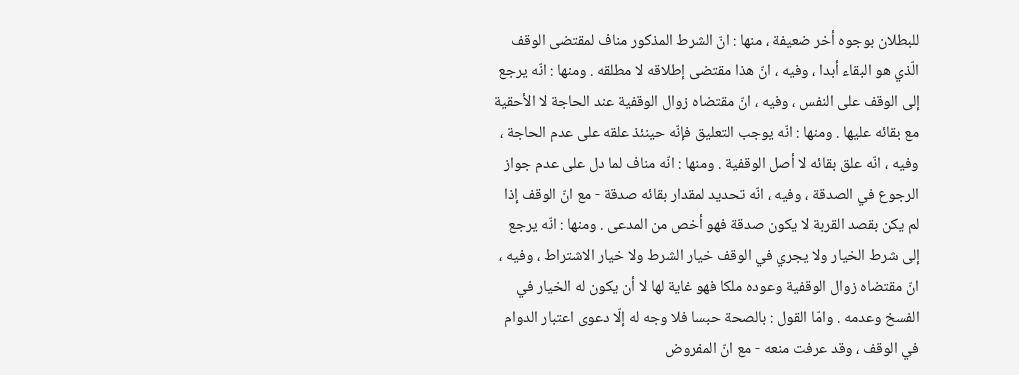للبطلان بوجوه أخر ضعيفة ، منها : انّ الشرط المذكور مناف لمقتضى الوقف الّذي هو البقاء أبدا ، وفيه ، انّ هذا مقتضى إطلاقه لا مطلقه . ومنها : انّه يرجع إلى الوقف على النفس ، وفيه ، انّ مقتضاه زوال الوقفية عند الحاجة لا الأحقية مع بقائه عليها . ومنها : انّه يوجب التعليق فإنّه حينئذ علقه على عدم الحاجة ، وفيه ، انّه علق بقائه لا أصل الوقفية . ومنها : انّه مناف لما دل على عدم جواز الرجوع في الصدقة ، وفيه ، انّه تحديد لمقدار بقائه صدقة - مع انّ الوقف إذا لم يكن بقصد القربة لا يكون صدقة فهو أخص من المدعى . ومنها : انّه يرجع إلى شرط الخيار ولا يجري في الوقف خيار الشرط ولا خيار الاشتراط ، وفيه ، انّ مقتضاه زوال الوقفية وعوده ملكا فهو غاية لها لا أن يكون له الخيار في الفسخ وعدمه . وامّا القول : بالصحة حبسا فلا وجه له إلّا دعوى اعتبار الدوام في الوقف ، وقد عرفت منعه - مع انّ المفروض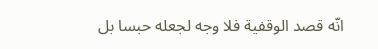انّه قصد الوقفية فلا وجه لجعله حبسا بل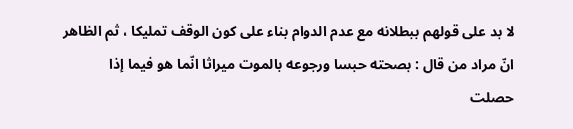لا بد على قولهم ببطلانه مع عدم الدوام بناء على كون الوقف تمليكا ، ثم الظاهر انّ مراد من قال : بصحته حبسا ورجوعه بالموت ميراثا انّما هو فيما إذا حصلت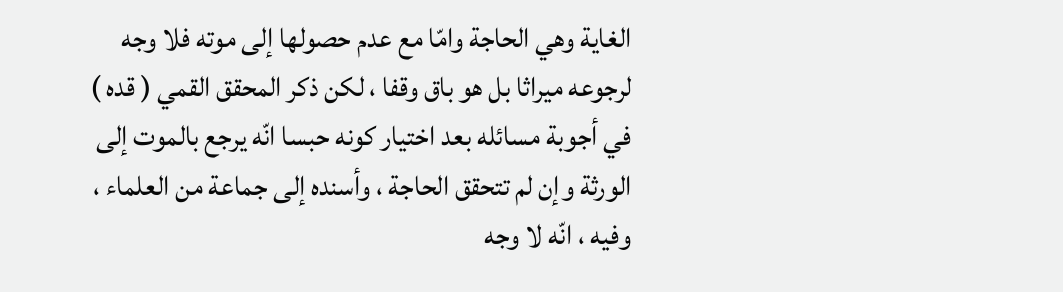الغاية وهي الحاجة وامّا مع عدم حصولها إلى موته فلا وجه لرجوعه ميراثا بل هو باق وقفا ، لكن ذكر المحقق القمي ( قده ) في أجوبة مسائله بعد اختيار كونه حبسا انّه يرجع بالموت إلى الورثة وإن لم تتحقق الحاجة ، وأسنده إلى جماعة من العلماء ، وفيه ، انّه لا وجه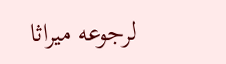لرجوعه ميراثا